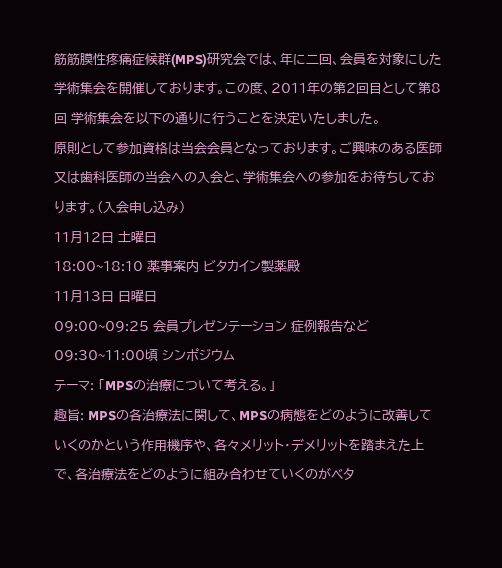筋筋膜性疼痛症候群(MPS)研究会では、年に二回、会員を対象にした学術集会を開催しております。この度、2011年の第2回目として第8回 学術集会を以下の通りに行うことを決定いたしました。
原則として参加資格は当会会員となっております。ご興味のある医師又は歯科医師の当会への入会と、学術集会への参加をお待ちしております。(入会申し込み)
11月12日 土曜日
18:00~18:10 薬事案内 ビタカイン製薬殿
11月13日 日曜日
09:00~09:25 会員プレゼンテーション 症例報告など
09:30~11:00頃 シンポジウム
テーマ: 「MPSの治療について考える。」
趣旨: MPSの各治療法に関して、MPSの病態をどのように改善していくのかという作用機序や、各々メリット・デメリットを踏まえた上で、各治療法をどのように組み合わせていくのがベタ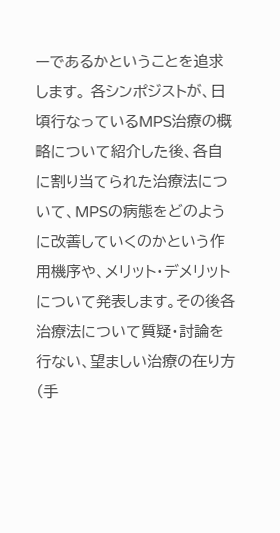ーであるかということを追求します。 各シンポジストが、日頃行なっているMPS治療の概略について紹介した後、各自に割り当てられた治療法について、MPSの病態をどのように改善していくのかという作用機序や、メリット・デメリットについて発表します。その後各治療法について質疑・討論を行ない、望ましい治療の在り方(手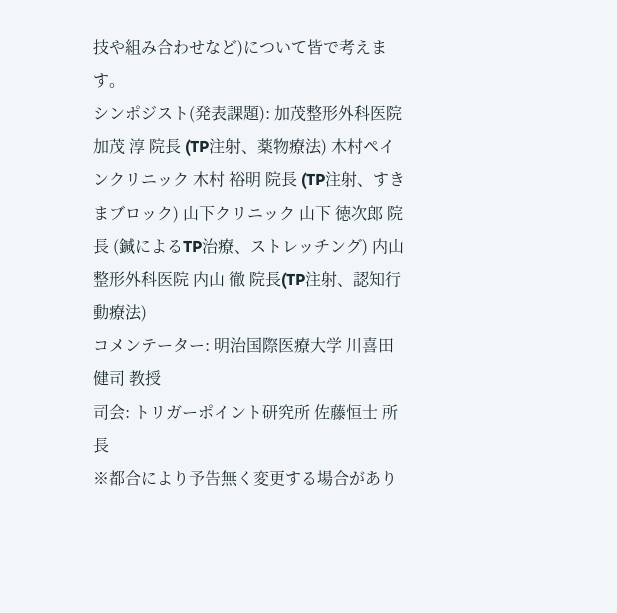技や組み合わせなど)について皆で考えます。
シンポジスト(発表課題): 加茂整形外科医院 加茂 淳 院長 (TP注射、薬物療法) 木村ペインクリニック 木村 裕明 院長 (TP注射、すきまブロック) 山下クリニック 山下 徳次郎 院長 (鍼によるTP治療、ストレッチング) 内山整形外科医院 内山 徹 院長(TP注射、認知行動療法)
コメンテーター: 明治国際医療大学 川喜田 健司 教授
司会: トリガーポイント研究所 佐藤恒士 所長
※都合により予告無く変更する場合があり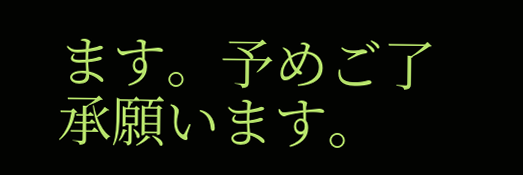ます。予めご了承願います。